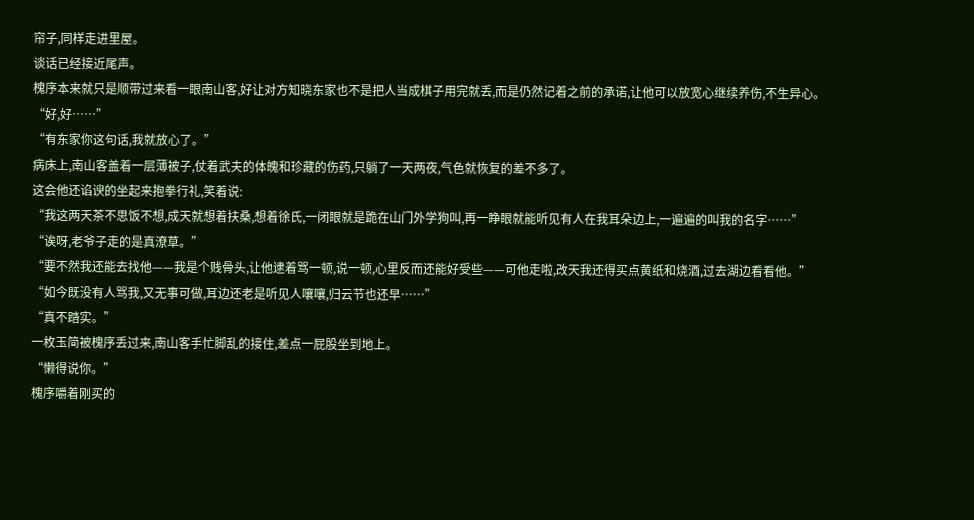帘子,同样走进里屋。
谈话已经接近尾声。
槐序本来就只是顺带过来看一眼南山客,好让对方知晓东家也不是把人当成棋子用完就丢,而是仍然记着之前的承诺,让他可以放宽心继续养伤,不生异心。
“好,好……”
“有东家你这句话,我就放心了。”
病床上,南山客盖着一层薄被子,仗着武夫的体魄和珍藏的伤药,只躺了一天两夜,气色就恢复的差不多了。
这会他还谄谀的坐起来抱拳行礼,笑着说:
“我这两天茶不思饭不想,成天就想着扶桑,想着徐氏,一闭眼就是跪在山门外学狗叫,再一睁眼就能听见有人在我耳朵边上,一遍遍的叫我的名字……”
“诶呀,老爷子走的是真潦草。”
“要不然我还能去找他——我是个贱骨头,让他逮着骂一顿,说一顿,心里反而还能好受些——可他走啦,改天我还得买点黄纸和烧酒,过去湖边看看他。”
“如今既没有人骂我,又无事可做,耳边还老是听见人嚷嚷,归云节也还早……”
“真不踏实。”
一枚玉简被槐序丢过来,南山客手忙脚乱的接住,差点一屁股坐到地上。
“懒得说你。”
槐序嚼着刚买的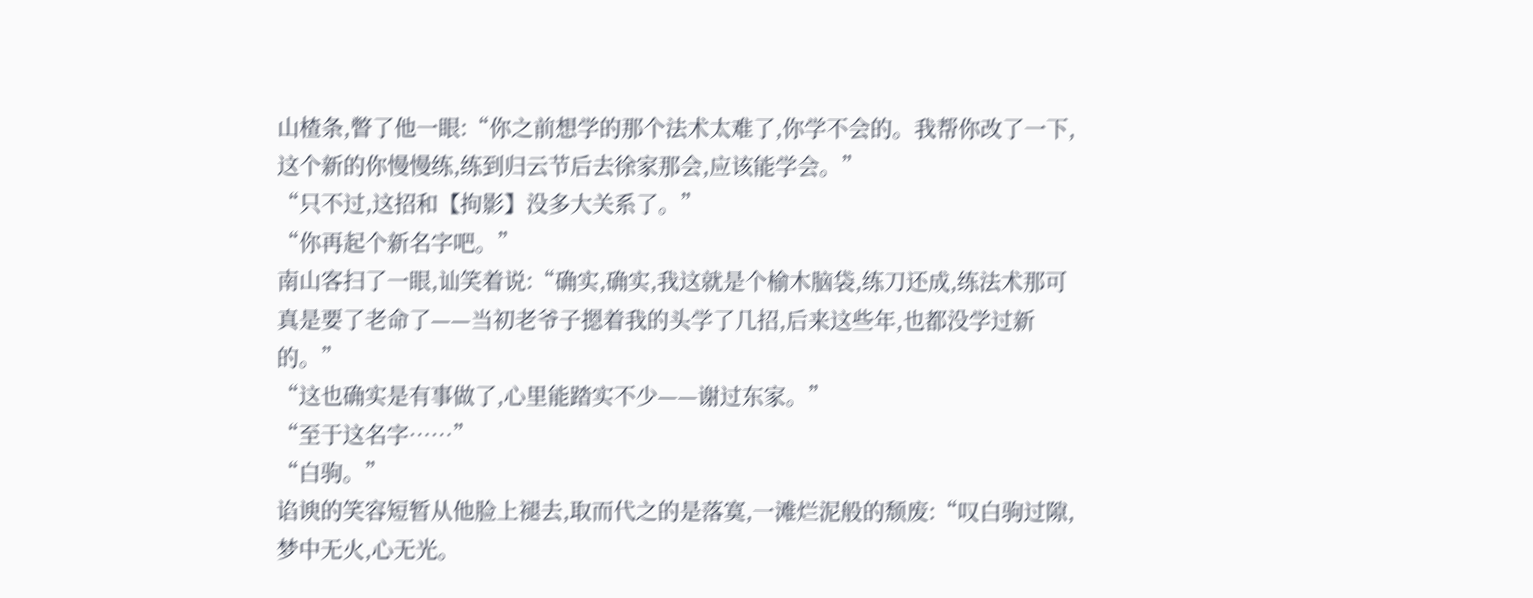山楂条,瞥了他一眼:“你之前想学的那个法术太难了,你学不会的。我帮你改了一下,这个新的你慢慢练,练到归云节后去徐家那会,应该能学会。”
“只不过,这招和【拘影】没多大关系了。”
“你再起个新名字吧。”
南山客扫了一眼,讪笑着说:“确实,确实,我这就是个榆木脑袋,练刀还成,练法术那可真是要了老命了——当初老爷子摁着我的头学了几招,后来这些年,也都没学过新的。”
“这也确实是有事做了,心里能踏实不少——谢过东家。”
“至于这名字……”
“白驹。”
谄谀的笑容短暂从他脸上褪去,取而代之的是落寞,一滩烂泥般的颓废:“叹白驹过隙,梦中无火,心无光。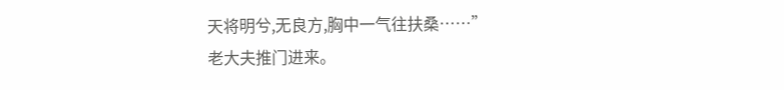天将明兮,无良方,胸中一气往扶桑……”
老大夫推门进来。